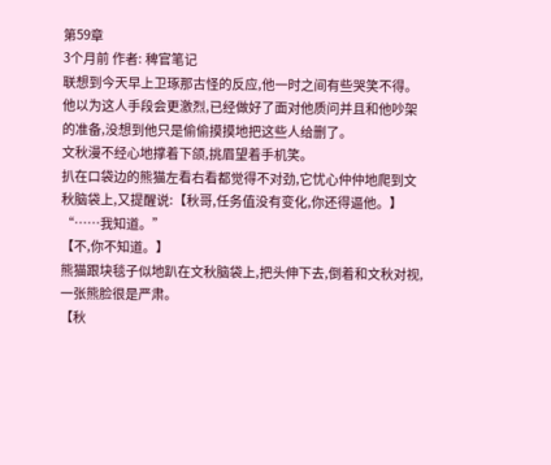第59章
3个月前 作者: 稗官笔记
联想到今天早上卫琢那古怪的反应,他一时之间有些哭笑不得。
他以为这人手段会更激烈,已经做好了面对他质问并且和他吵架的准备,没想到他只是偷偷摸摸地把这些人给删了。
文秋漫不经心地撑着下颌,挑眉望着手机笑。
扒在口袋边的熊猫左看右看都觉得不对劲,它忧心仲仲地爬到文秋脑袋上,又提醒说:【秋哥,任务值没有变化,你还得逼他。】
“……我知道。”
【不,你不知道。】
熊猫跟块毯子似地趴在文秋脑袋上,把头伸下去,倒着和文秋对视,一张熊脸很是严肃。
【秋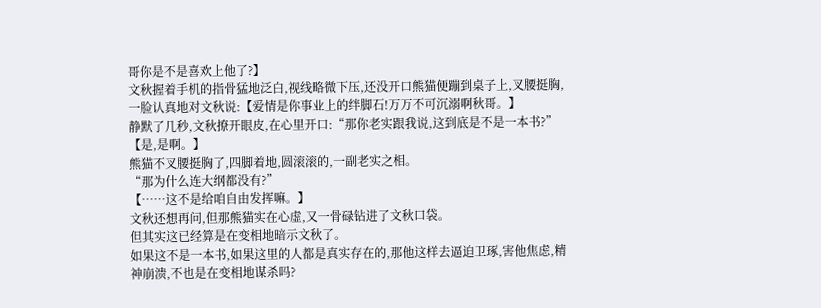哥你是不是喜欢上他了?】
文秋握着手机的指骨猛地泛白,视线略微下压,还没开口熊猫便蹦到桌子上,叉腰挺胸,一脸认真地对文秋说:【爱情是你事业上的绊脚石!万万不可沉溺啊秋哥。】
静默了几秒,文秋撩开眼皮,在心里开口:“那你老实跟我说,这到底是不是一本书?”
【是,是啊。】
熊猫不叉腰挺胸了,四脚着地,圆滚滚的,一副老实之相。
“那为什么连大纲都没有?”
【……这不是给咱自由发挥嘛。】
文秋还想再问,但那熊猫实在心虚,又一骨碌钻进了文秋口袋。
但其实这已经算是在变相地暗示文秋了。
如果这不是一本书,如果这里的人都是真实存在的,那他这样去逼迫卫琢,害他焦虑,精神崩溃,不也是在变相地谋杀吗?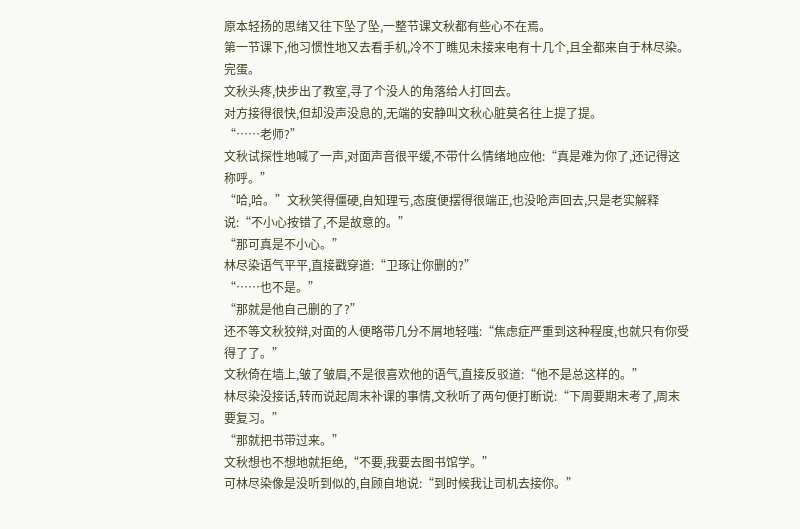原本轻扬的思绪又往下坠了坠,一整节课文秋都有些心不在焉。
第一节课下,他习惯性地又去看手机,冷不丁瞧见未接来电有十几个,且全都来自于林尽染。
完蛋。
文秋头疼,快步出了教室,寻了个没人的角落给人打回去。
对方接得很快,但却没声没息的,无端的安静叫文秋心脏莫名往上提了提。
“……老师?”
文秋试探性地喊了一声,对面声音很平缓,不带什么情绪地应他:“真是难为你了,还记得这称呼。”
“哈,哈。”文秋笑得僵硬,自知理亏,态度便摆得很端正,也没呛声回去,只是老实解释说:“不小心按错了,不是故意的。”
“那可真是不小心。”
林尽染语气平平,直接戳穿道:“卫琢让你删的?”
“……也不是。”
“那就是他自己删的了?”
还不等文秋狡辩,对面的人便略带几分不屑地轻嗤:“焦虑症严重到这种程度,也就只有你受得了了。”
文秋倚在墙上,皱了皱眉,不是很喜欢他的语气,直接反驳道:“他不是总这样的。”
林尽染没接话,转而说起周末补课的事情,文秋听了两句便打断说:“下周要期末考了,周末要复习。”
“那就把书带过来。”
文秋想也不想地就拒绝,“不要,我要去图书馆学。”
可林尽染像是没听到似的,自顾自地说:“到时候我让司机去接你。”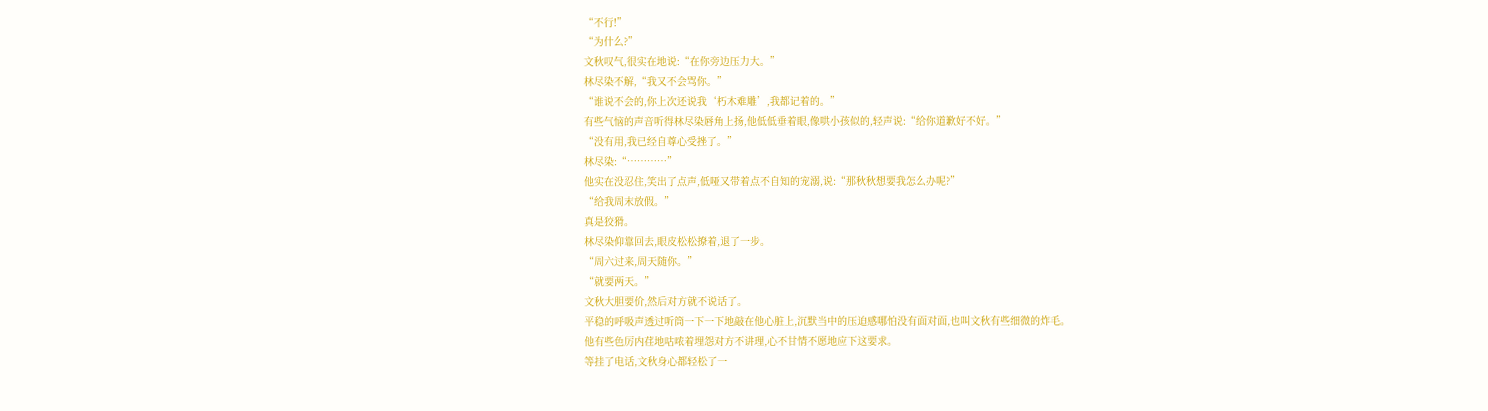“不行!”
“为什么?”
文秋叹气,很实在地说:“在你旁边压力大。”
林尽染不解,“我又不会骂你。”
“谁说不会的,你上次还说我‘朽木难雕’,我都记着的。”
有些气恼的声音听得林尽染唇角上扬,他低低垂着眼,像哄小孩似的,轻声说:“给你道歉好不好。”
“没有用,我已经自尊心受挫了。”
林尽染:“…………”
他实在没忍住,笑出了点声,低哑又带着点不自知的宠溺,说:“那秋秋想要我怎么办呢?”
“给我周末放假。”
真是狡猾。
林尽染仰靠回去,眼皮松松撩着,退了一步。
“周六过来,周天随你。”
“就要两天。”
文秋大胆要价,然后对方就不说话了。
平稳的呼吸声透过听筒一下一下地敲在他心脏上,沉默当中的压迫感哪怕没有面对面,也叫文秋有些细微的炸毛。
他有些色厉内荏地咕哝着埋怨对方不讲理,心不甘情不愿地应下这要求。
等挂了电话,文秋身心都轻松了一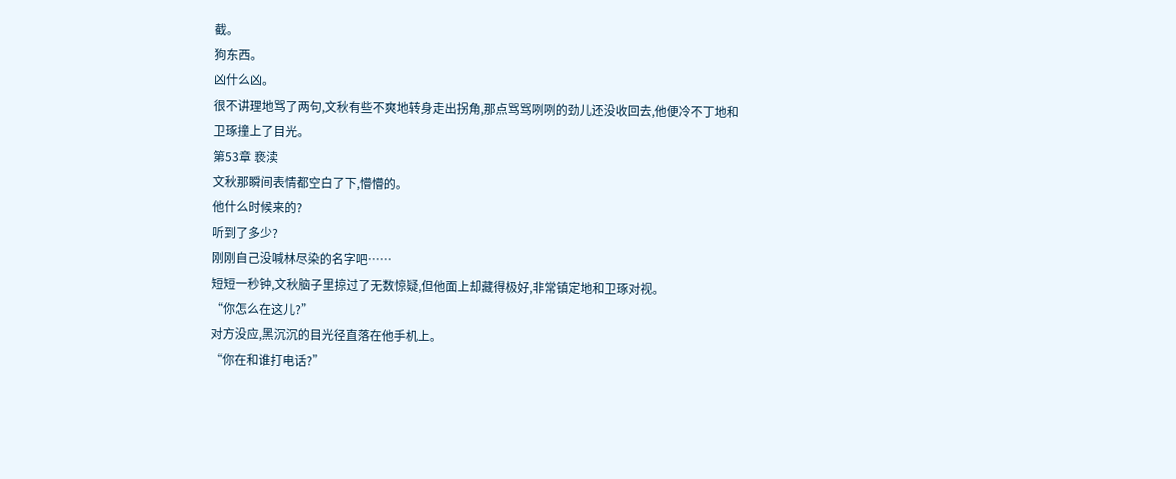截。
狗东西。
凶什么凶。
很不讲理地骂了两句,文秋有些不爽地转身走出拐角,那点骂骂咧咧的劲儿还没收回去,他便冷不丁地和卫琢撞上了目光。
第53章 亵渎
文秋那瞬间表情都空白了下,懵懵的。
他什么时候来的?
听到了多少?
刚刚自己没喊林尽染的名字吧……
短短一秒钟,文秋脑子里掠过了无数惊疑,但他面上却藏得极好,非常镇定地和卫琢对视。
“你怎么在这儿?”
对方没应,黑沉沉的目光径直落在他手机上。
“你在和谁打电话?”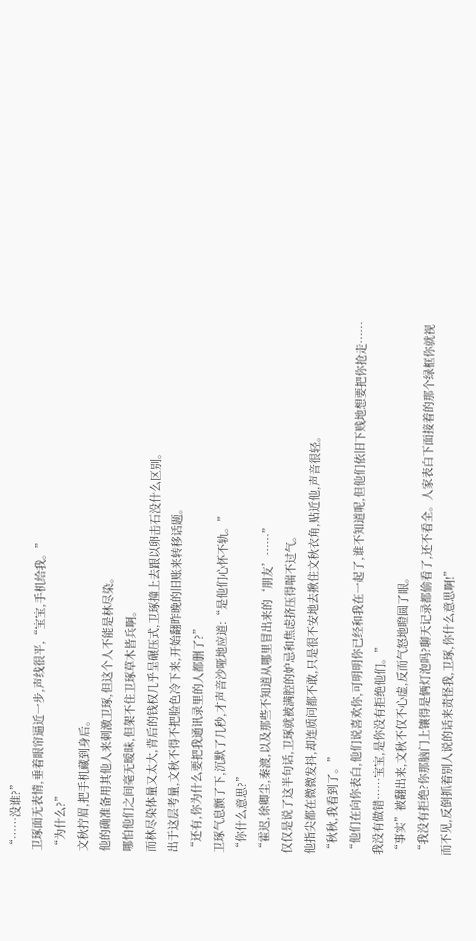“……没谁?”
卫琢面无表情,垂着眼帘逼近一步,声线很平,“宝宝,手机给我。”
“为什么?”
文秋拧眉,把手机藏到身后。
他的确准备用其他人来刺激卫琢,但这个人不能是林尽染。
哪怕他们之间毫无暧昧,但架不住卫琢草木皆兵啊。
而林尽染体量又太大,背后的钱权几乎呈碾压式,卫琢撞上去跟以卵击石没什么区别。
出于这层考量,文秋不得不把脸色冷下来,开始翻昨晚的旧账来转移话题。
“还有,你为什么要把我通讯录里的人都删了?”
卫琢气息颤了下,沉默了几秒,才声音沙哑地应道:“是他们心怀不轨。”
“你什么意思?”
“霍迟,徐卿尘,秦渡,以及那些不知道从哪里冒出来的‘朋友’……”
仅仅是说了这半句话,卫琢就被满腔的妒忌和焦虑挤压得喘不过气。
他指尖都在微微发抖,却连质问都不敢,只是很不安地去揪住文秋衣角,贴近他,声音很轻。
“秋秋,我看到了。”
“他们在向你表白,他们说喜欢你,可明明你已经和我在一起了,谁不知道呢,但他们依旧下贱地想要把你抢走……我没有做错……宝宝,是你没有拒绝他们。”
“事实”被翻出来,文秋不仅不心虚,反而气怒地瞪圆了眼。
“我没有拒绝?你那脑门上镶得是俩灯泡吗?聊天记录都偷看了,还不看全。人家表白下面接着的那个绿框你就视而不见,反倒抓着别人说的话来责怪我,卫琢,你什么意思啊!”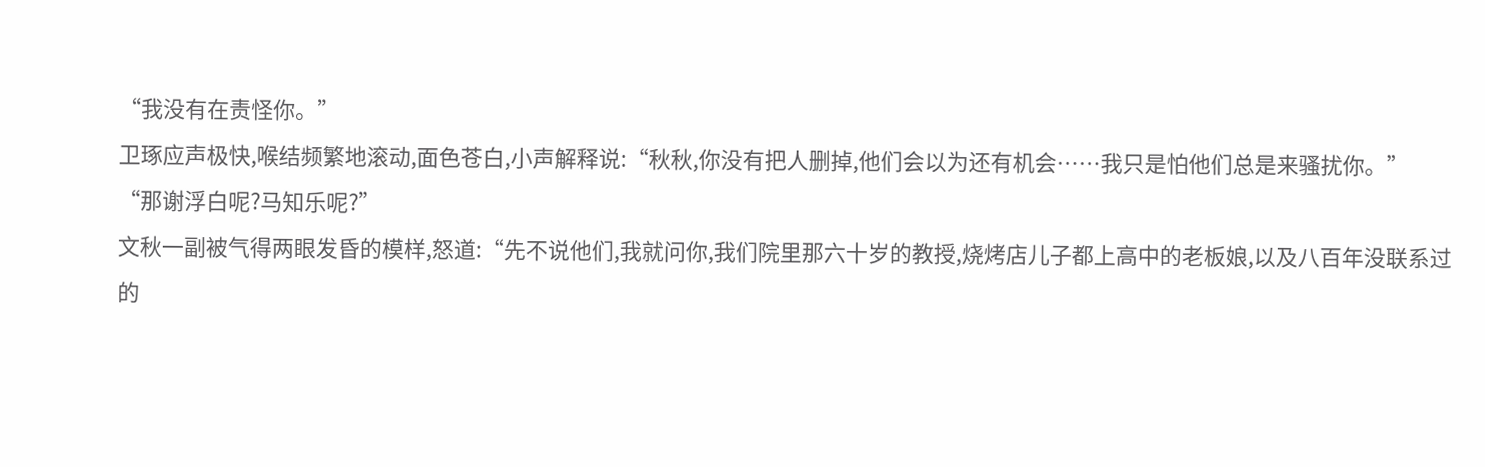“我没有在责怪你。”
卫琢应声极快,喉结频繁地滚动,面色苍白,小声解释说:“秋秋,你没有把人删掉,他们会以为还有机会……我只是怕他们总是来骚扰你。”
“那谢浮白呢?马知乐呢?”
文秋一副被气得两眼发昏的模样,怒道:“先不说他们,我就问你,我们院里那六十岁的教授,烧烤店儿子都上高中的老板娘,以及八百年没联系过的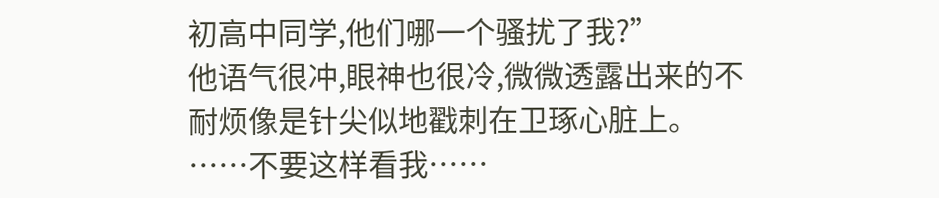初高中同学,他们哪一个骚扰了我?”
他语气很冲,眼神也很冷,微微透露出来的不耐烦像是针尖似地戳刺在卫琢心脏上。
……不要这样看我……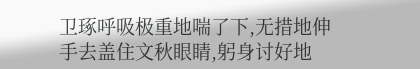卫琢呼吸极重地喘了下,无措地伸手去盖住文秋眼睛,躬身讨好地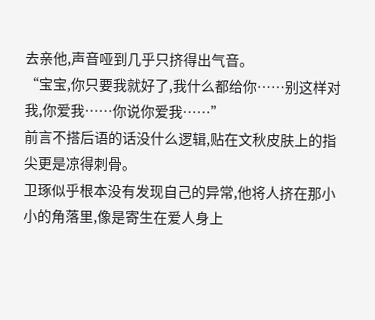去亲他,声音哑到几乎只挤得出气音。
“宝宝,你只要我就好了,我什么都给你……别这样对我,你爱我……你说你爱我……”
前言不搭后语的话没什么逻辑,贴在文秋皮肤上的指尖更是凉得刺骨。
卫琢似乎根本没有发现自己的异常,他将人挤在那小小的角落里,像是寄生在爱人身上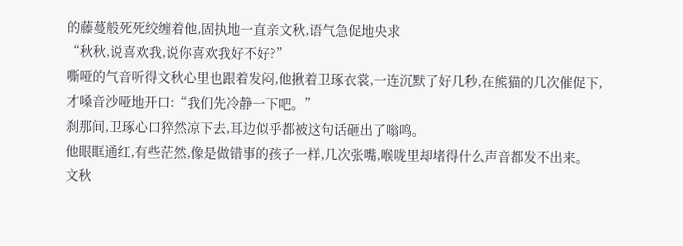的藤蔓般死死绞缠着他,固执地一直亲文秋,语气急促地央求
“秋秋,说喜欢我,说你喜欢我好不好?”
嘶哑的气音听得文秋心里也跟着发闷,他揪着卫琢衣裳,一连沉默了好几秒,在熊猫的几次催促下,才嗓音沙哑地开口:“我们先冷静一下吧。”
刹那间,卫琢心口猝然凉下去,耳边似乎都被这句话砸出了嗡鸣。
他眼眶通红,有些茫然,像是做错事的孩子一样,几次张嘴,喉咙里却堵得什么声音都发不出来。
文秋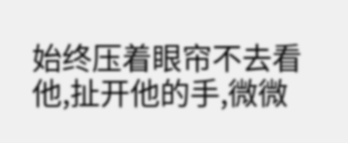始终压着眼帘不去看他,扯开他的手,微微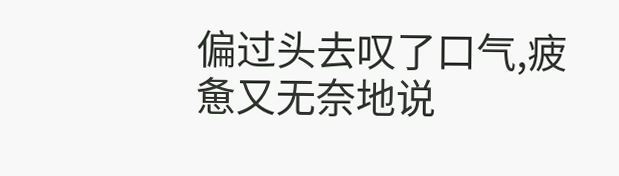偏过头去叹了口气,疲惫又无奈地说